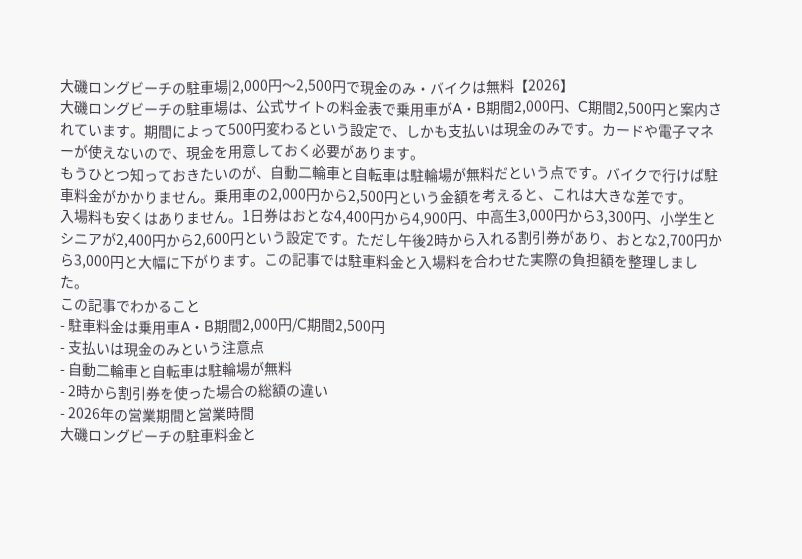大磯ロングビーチの駐車場|2,000円〜2,500円で現金のみ・バイクは無料【2026】
大磯ロングビーチの駐車場は、公式サイトの料金表で乗用車がA・B期間2,000円、C期間2,500円と案内されています。期間によって500円変わるという設定で、しかも支払いは現金のみです。カードや電子マネーが使えないので、現金を用意しておく必要があります。
もうひとつ知っておきたいのが、自動二輪車と自転車は駐輪場が無料だという点です。バイクで行けば駐車料金がかかりません。乗用車の2,000円から2,500円という金額を考えると、これは大きな差です。
入場料も安くはありません。1日券はおとな4,400円から4,900円、中高生3,000円から3,300円、小学生とシニアが2,400円から2,600円という設定です。ただし午後2時から入れる割引券があり、おとな2,700円から3,000円と大幅に下がります。この記事では駐車料金と入場料を合わせた実際の負担額を整理しました。
この記事でわかること
- 駐車料金は乗用車A・B期間2,000円/C期間2,500円
- 支払いは現金のみという注意点
- 自動二輪車と自転車は駐輪場が無料
- 2時から割引券を使った場合の総額の違い
- 2026年の営業期間と営業時間
大磯ロングビーチの駐車料金と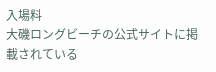入場料
大磯ロングビーチの公式サイトに掲載されている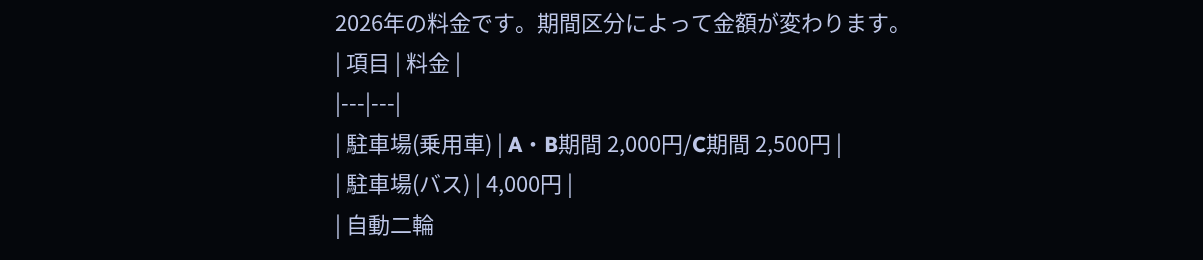2026年の料金です。期間区分によって金額が変わります。
| 項目 | 料金 |
|---|---|
| 駐車場(乗用車) | A・B期間 2,000円/C期間 2,500円 |
| 駐車場(バス) | 4,000円 |
| 自動二輪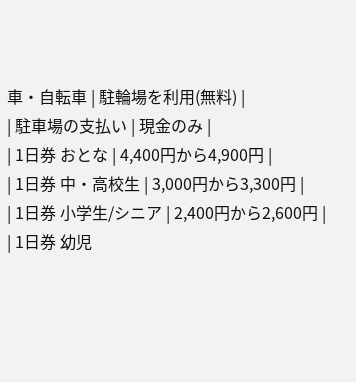車・自転車 | 駐輪場を利用(無料) |
| 駐車場の支払い | 現金のみ |
| 1日券 おとな | 4,400円から4,900円 |
| 1日券 中・高校生 | 3,000円から3,300円 |
| 1日券 小学生/シニア | 2,400円から2,600円 |
| 1日券 幼児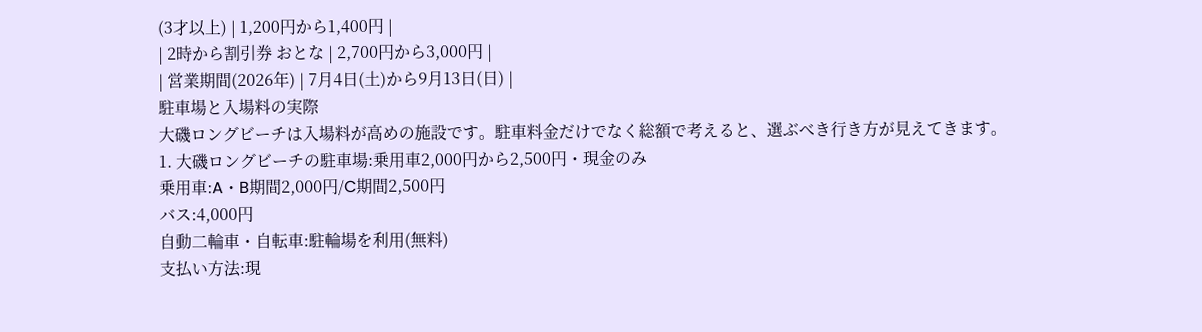(3才以上) | 1,200円から1,400円 |
| 2時から割引券 おとな | 2,700円から3,000円 |
| 営業期間(2026年) | 7月4日(土)から9月13日(日) |
駐車場と入場料の実際
大磯ロングビーチは入場料が高めの施設です。駐車料金だけでなく総額で考えると、選ぶべき行き方が見えてきます。
1. 大磯ロングビーチの駐車場:乗用車2,000円から2,500円・現金のみ
乗用車:A・B期間2,000円/C期間2,500円
バス:4,000円
自動二輪車・自転車:駐輪場を利用(無料)
支払い方法:現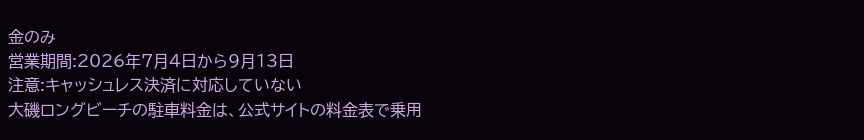金のみ
営業期間:2026年7月4日から9月13日
注意:キャッシュレス決済に対応していない
大磯ロングビーチの駐車料金は、公式サイトの料金表で乗用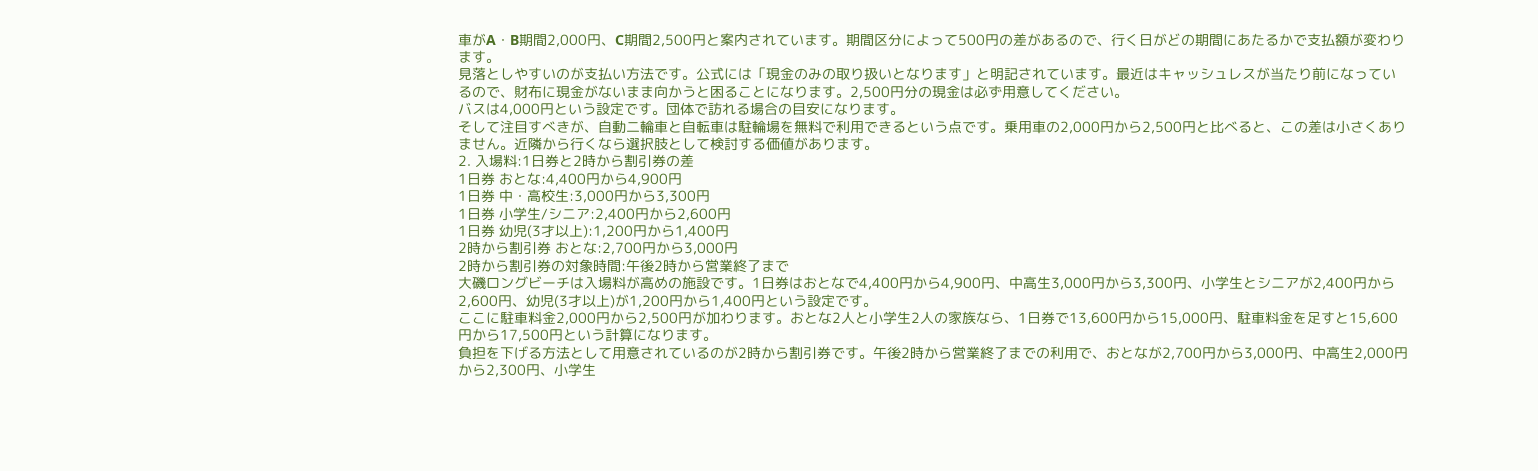車がA・B期間2,000円、C期間2,500円と案内されています。期間区分によって500円の差があるので、行く日がどの期間にあたるかで支払額が変わります。
見落としやすいのが支払い方法です。公式には「現金のみの取り扱いとなります」と明記されています。最近はキャッシュレスが当たり前になっているので、財布に現金がないまま向かうと困ることになります。2,500円分の現金は必ず用意してください。
バスは4,000円という設定です。団体で訪れる場合の目安になります。
そして注目すべきが、自動二輪車と自転車は駐輪場を無料で利用できるという点です。乗用車の2,000円から2,500円と比べると、この差は小さくありません。近隣から行くなら選択肢として検討する価値があります。
2. 入場料:1日券と2時から割引券の差
1日券 おとな:4,400円から4,900円
1日券 中・高校生:3,000円から3,300円
1日券 小学生/シニア:2,400円から2,600円
1日券 幼児(3才以上):1,200円から1,400円
2時から割引券 おとな:2,700円から3,000円
2時から割引券の対象時間:午後2時から営業終了まで
大磯ロングビーチは入場料が高めの施設です。1日券はおとなで4,400円から4,900円、中高生3,000円から3,300円、小学生とシニアが2,400円から2,600円、幼児(3才以上)が1,200円から1,400円という設定です。
ここに駐車料金2,000円から2,500円が加わります。おとな2人と小学生2人の家族なら、1日券で13,600円から15,000円、駐車料金を足すと15,600円から17,500円という計算になります。
負担を下げる方法として用意されているのが2時から割引券です。午後2時から営業終了までの利用で、おとなが2,700円から3,000円、中高生2,000円から2,300円、小学生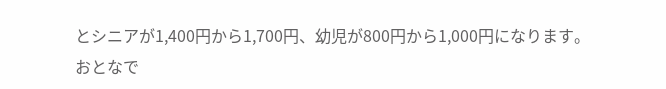とシニアが1,400円から1,700円、幼児が800円から1,000円になります。おとなで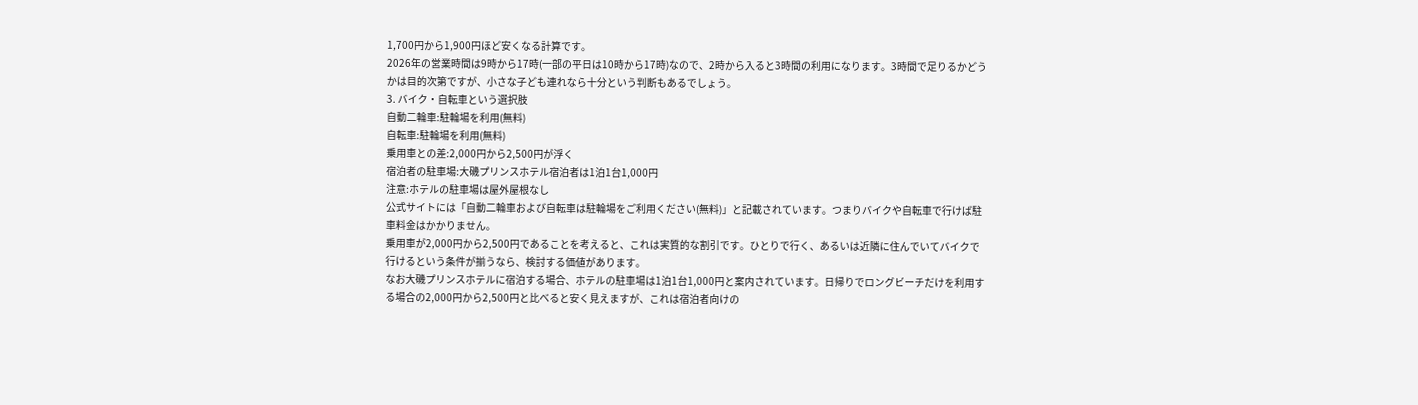1,700円から1,900円ほど安くなる計算です。
2026年の営業時間は9時から17時(一部の平日は10時から17時)なので、2時から入ると3時間の利用になります。3時間で足りるかどうかは目的次第ですが、小さな子ども連れなら十分という判断もあるでしょう。
3. バイク・自転車という選択肢
自動二輪車:駐輪場を利用(無料)
自転車:駐輪場を利用(無料)
乗用車との差:2,000円から2,500円が浮く
宿泊者の駐車場:大磯プリンスホテル宿泊者は1泊1台1,000円
注意:ホテルの駐車場は屋外屋根なし
公式サイトには「自動二輪車および自転車は駐輪場をご利用ください(無料)」と記載されています。つまりバイクや自転車で行けば駐車料金はかかりません。
乗用車が2,000円から2,500円であることを考えると、これは実質的な割引です。ひとりで行く、あるいは近隣に住んでいてバイクで行けるという条件が揃うなら、検討する価値があります。
なお大磯プリンスホテルに宿泊する場合、ホテルの駐車場は1泊1台1,000円と案内されています。日帰りでロングビーチだけを利用する場合の2,000円から2,500円と比べると安く見えますが、これは宿泊者向けの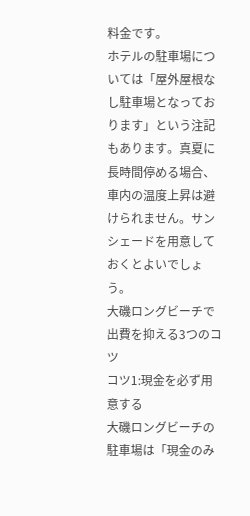料金です。
ホテルの駐車場については「屋外屋根なし駐車場となっております」という注記もあります。真夏に長時間停める場合、車内の温度上昇は避けられません。サンシェードを用意しておくとよいでしょう。
大磯ロングビーチで出費を抑える3つのコツ
コツ1:現金を必ず用意する
大磯ロングビーチの駐車場は「現金のみ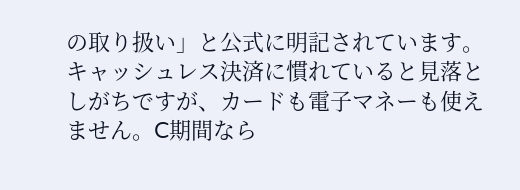の取り扱い」と公式に明記されています。キャッシュレス決済に慣れていると見落としがちですが、カードも電子マネーも使えません。C期間なら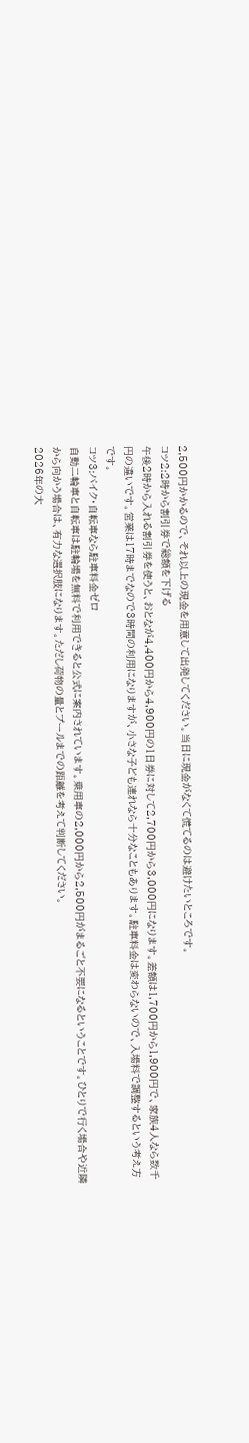2,500円かかるので、それ以上の現金を用意して出発してください。当日に現金がなくて慌てるのは避けたいところです。
コツ2:2時から割引券で総額を下げる
午後2時から入れる割引券を使うと、おとなが4,400円から4,900円の1日券に対して2,700円から3,000円になります。差額は1,700円から1,900円で、家族4人なら数千円の違いです。営業は17時までなので3時間の利用になりますが、小さな子ども連れなら十分なこともあります。駐車料金は変わらないので、入場料で調整するという考え方です。
コツ3:バイク・自転車なら駐車料金ゼロ
自動二輪車と自転車は駐輪場を無料で利用できると公式に案内されています。乗用車の2,000円から2,500円がまるごと不要になるということです。ひとりで行く場合や近隣から向かう場合は、有力な選択肢になります。ただし荷物の量とプールまでの距離を考えて判断してください。
2026年の大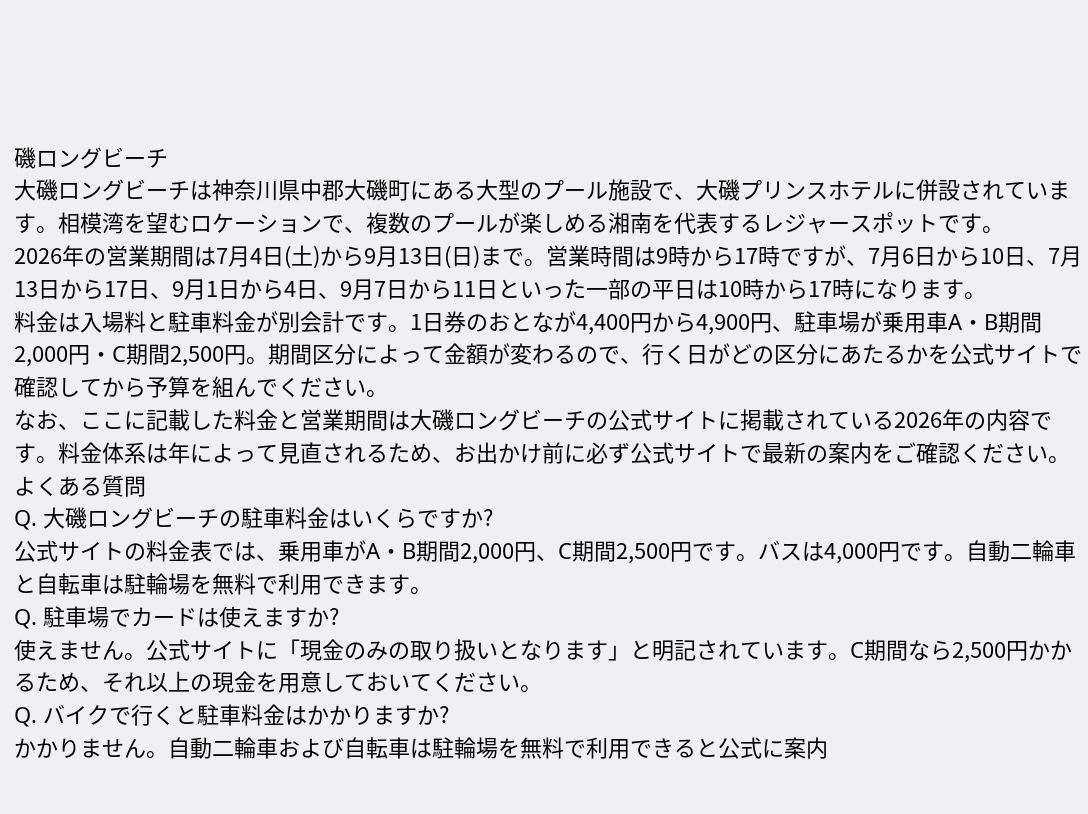磯ロングビーチ
大磯ロングビーチは神奈川県中郡大磯町にある大型のプール施設で、大磯プリンスホテルに併設されています。相模湾を望むロケーションで、複数のプールが楽しめる湘南を代表するレジャースポットです。
2026年の営業期間は7月4日(土)から9月13日(日)まで。営業時間は9時から17時ですが、7月6日から10日、7月13日から17日、9月1日から4日、9月7日から11日といった一部の平日は10時から17時になります。
料金は入場料と駐車料金が別会計です。1日券のおとなが4,400円から4,900円、駐車場が乗用車A・B期間2,000円・C期間2,500円。期間区分によって金額が変わるので、行く日がどの区分にあたるかを公式サイトで確認してから予算を組んでください。
なお、ここに記載した料金と営業期間は大磯ロングビーチの公式サイトに掲載されている2026年の内容です。料金体系は年によって見直されるため、お出かけ前に必ず公式サイトで最新の案内をご確認ください。
よくある質問
Q. 大磯ロングビーチの駐車料金はいくらですか?
公式サイトの料金表では、乗用車がA・B期間2,000円、C期間2,500円です。バスは4,000円です。自動二輪車と自転車は駐輪場を無料で利用できます。
Q. 駐車場でカードは使えますか?
使えません。公式サイトに「現金のみの取り扱いとなります」と明記されています。C期間なら2,500円かかるため、それ以上の現金を用意しておいてください。
Q. バイクで行くと駐車料金はかかりますか?
かかりません。自動二輪車および自転車は駐輪場を無料で利用できると公式に案内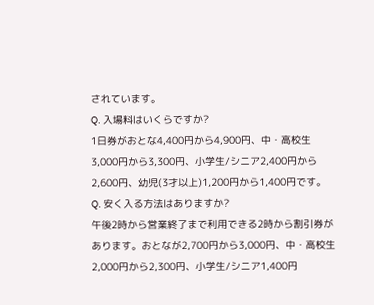されています。
Q. 入場料はいくらですか?
1日券がおとな4,400円から4,900円、中・高校生3,000円から3,300円、小学生/シニア2,400円から2,600円、幼児(3才以上)1,200円から1,400円です。
Q. 安く入る方法はありますか?
午後2時から営業終了まで利用できる2時から割引券があります。おとなが2,700円から3,000円、中・高校生2,000円から2,300円、小学生/シニア1,400円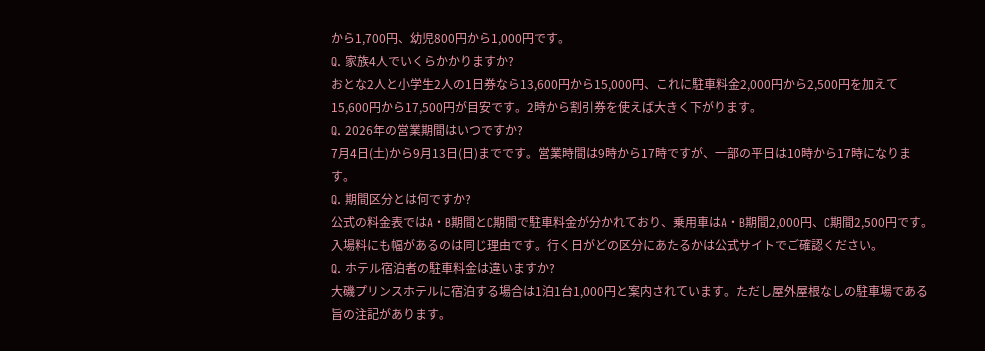から1,700円、幼児800円から1,000円です。
Q. 家族4人でいくらかかりますか?
おとな2人と小学生2人の1日券なら13,600円から15,000円、これに駐車料金2,000円から2,500円を加えて15,600円から17,500円が目安です。2時から割引券を使えば大きく下がります。
Q. 2026年の営業期間はいつですか?
7月4日(土)から9月13日(日)までです。営業時間は9時から17時ですが、一部の平日は10時から17時になります。
Q. 期間区分とは何ですか?
公式の料金表ではA・B期間とC期間で駐車料金が分かれており、乗用車はA・B期間2,000円、C期間2,500円です。入場料にも幅があるのは同じ理由です。行く日がどの区分にあたるかは公式サイトでご確認ください。
Q. ホテル宿泊者の駐車料金は違いますか?
大磯プリンスホテルに宿泊する場合は1泊1台1,000円と案内されています。ただし屋外屋根なしの駐車場である旨の注記があります。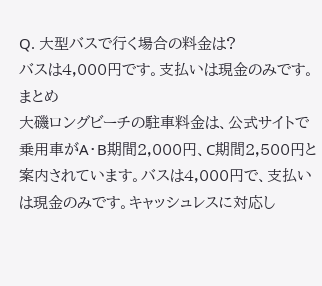Q. 大型バスで行く場合の料金は?
バスは4,000円です。支払いは現金のみです。
まとめ
大磯ロングビーチの駐車料金は、公式サイトで乗用車がA・B期間2,000円、C期間2,500円と案内されています。バスは4,000円で、支払いは現金のみです。キャッシュレスに対応し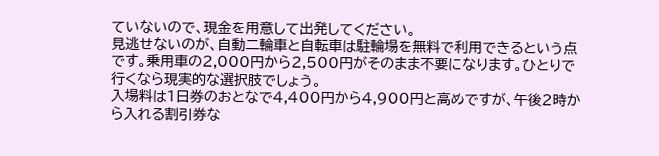ていないので、現金を用意して出発してください。
見逃せないのが、自動二輪車と自転車は駐輪場を無料で利用できるという点です。乗用車の2,000円から2,500円がそのまま不要になります。ひとりで行くなら現実的な選択肢でしょう。
入場料は1日券のおとなで4,400円から4,900円と高めですが、午後2時から入れる割引券な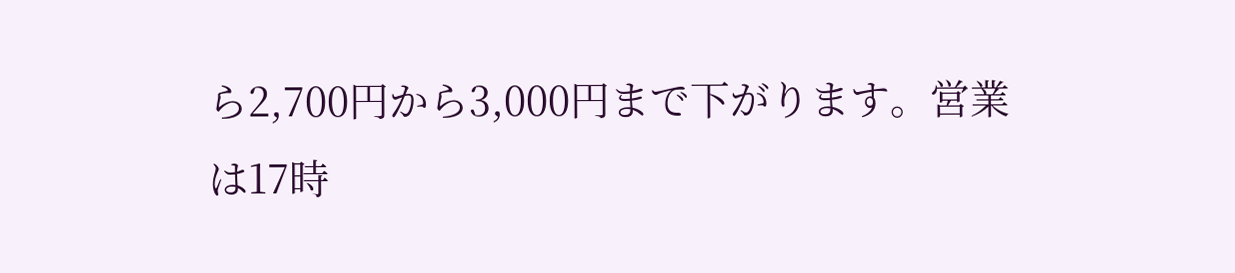ら2,700円から3,000円まで下がります。営業は17時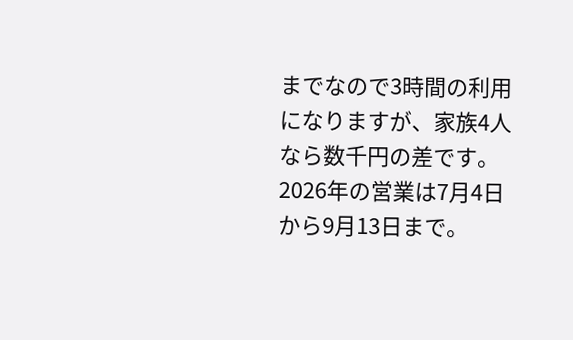までなので3時間の利用になりますが、家族4人なら数千円の差です。2026年の営業は7月4日から9月13日まで。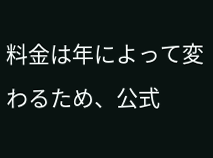料金は年によって変わるため、公式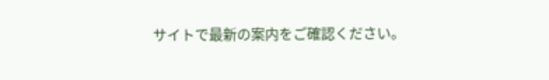サイトで最新の案内をご確認ください。